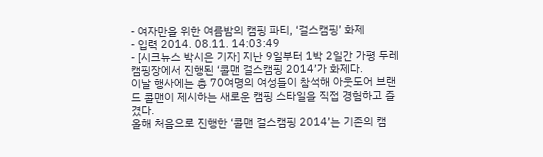- 여자만을 위한 여름밤의 캠핑 파티, ‘걸스캠핑’ 화제
- 입력 2014. 08.11. 14:03:49
- [시크뉴스 박시은 기자] 지난 9일부터 1박 2일간 가평 두레 캠핑장에서 진행된 ‘콜맨 걸스캠핑 2014’가 화제다.
이날 행사에는 총 70여명의 여성들이 참석해 아웃도어 브랜드 콜맨이 제시하는 새로운 캠핑 스타일을 직접 경험하고 즐겼다.
올해 처음으로 진행한 ‘콜맨 걸스캠핑 2014’는 기존의 캠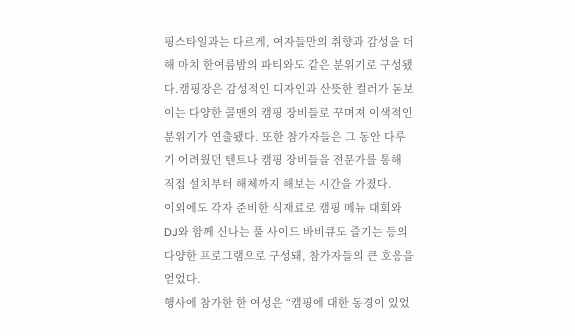핑스타일과는 다르게, 여자들만의 취향과 감성을 더해 마치 한여름밤의 파티와도 같은 분위기로 구성됐다.캠핑장은 감성적인 디자인과 산뜻한 컬러가 돋보이는 다양한 콜맨의 캠핑 장비들로 꾸며져 이색적인 분위기가 연출됐다. 또한 참가자들은 그 동안 다루기 어려웠던 텐트나 캠핑 장비들을 전문가를 통해 직접 설치부터 해체까지 해보는 시간을 가졌다.
이외에도 각자 준비한 식재료로 캠핑 메뉴 대회와 DJ와 함께 신나는 풀 사이드 바비큐도 즐기는 등의 다양한 프로그램으로 구성돼, 참가자들의 큰 호응을 얻었다.
행사에 참가한 한 여성은 “캠핑에 대한 동경이 있었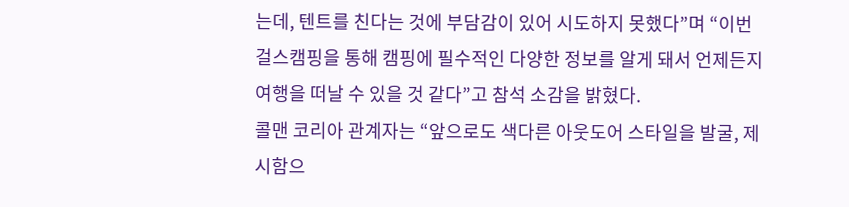는데, 텐트를 친다는 것에 부담감이 있어 시도하지 못했다”며 “이번 걸스캠핑을 통해 캠핑에 필수적인 다양한 정보를 알게 돼서 언제든지 여행을 떠날 수 있을 것 같다”고 참석 소감을 밝혔다.
콜맨 코리아 관계자는 “앞으로도 색다른 아웃도어 스타일을 발굴, 제시함으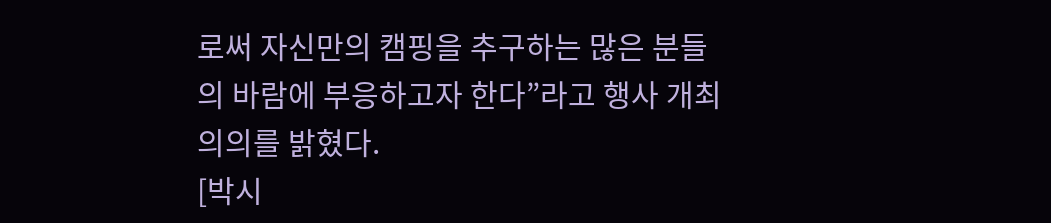로써 자신만의 캠핑을 추구하는 많은 분들의 바람에 부응하고자 한다”라고 행사 개최 의의를 밝혔다.
[박시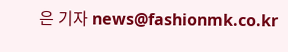은 기자 news@fashionmk.co.kr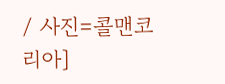/ 사진=콜맨코리아]